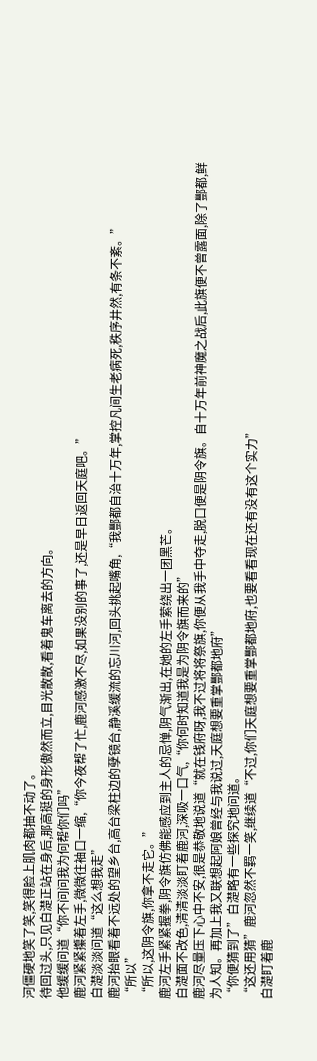河僵硬地笑了笑,笑得脸上肌肉都抽不动了。
待回过头,只见白濋正站在身后,那高挺的身形傲然而立,目光散散,看着鬼车离去的方向。
他缓缓问道“你不问问我为何帮你们吗”
鹿河紧紧攥着左手,微微往袖口一缩,“你今夜帮了忙,鹿河感激不尽,如果没别的事了,还是早日返回天庭吧。”
白濋淡淡问道“这么想我走”
鹿河抬眼看着不远处的望乡台,高台梁柱边的孽镜台,静溪缓流的忘川河,回头挑起嘴角,“我酆都自治十万年,掌控凡间生老病死,秩序井然,有条不紊。”
“所以”
“所以,这阴令旗,你拿不走它。”
鹿河左手紧紧握拳,阴令旗仿佛能感应到主人的忌惮,阴气渐出,在她的左手萦绕出一团黑芒。
白濋面不改色,清清淡淡盯着鹿河,深吸一口气,“你何时知道我是为阴令旗而来的”
鹿河尽量压下心中不安,很是恭敬地说道“就在钱府呀,我不过将将祭旗,你便从我手中夺走,脱口便是阴令旗。自十万年前神魔之战后,此旗便不曾露面,除了酆都,鲜为人知。再加上我又联想起阿娘曾经与我说过,天庭想要重掌酆都地府”
“你便猜到了”白濋略有一些探究地问道。
“这还用猜”鹿河忽然不羁一笑,继续道“不过,你们天庭想要重掌酆都地府,也要看看现在还有没有这个实力”
白濋盯着鹿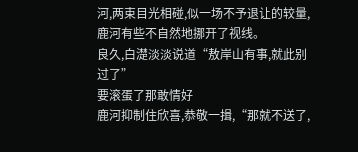河,两束目光相碰,似一场不予退让的较量,鹿河有些不自然地挪开了视线。
良久,白濋淡淡说道“敖岸山有事,就此别过了”
要滚蛋了那敢情好
鹿河抑制住欣喜,恭敬一揖,“那就不送了,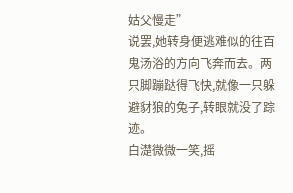姑父慢走”
说罢,她转身便逃难似的往百鬼汤浴的方向飞奔而去。两只脚蹦跶得飞快,就像一只躲避豺狼的兔子,转眼就没了踪迹。
白濋微微一笑,摇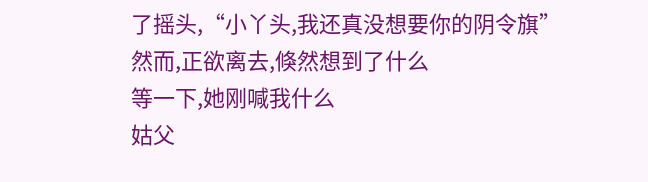了摇头,“小丫头,我还真没想要你的阴令旗”
然而,正欲离去,倏然想到了什么
等一下,她刚喊我什么
姑父